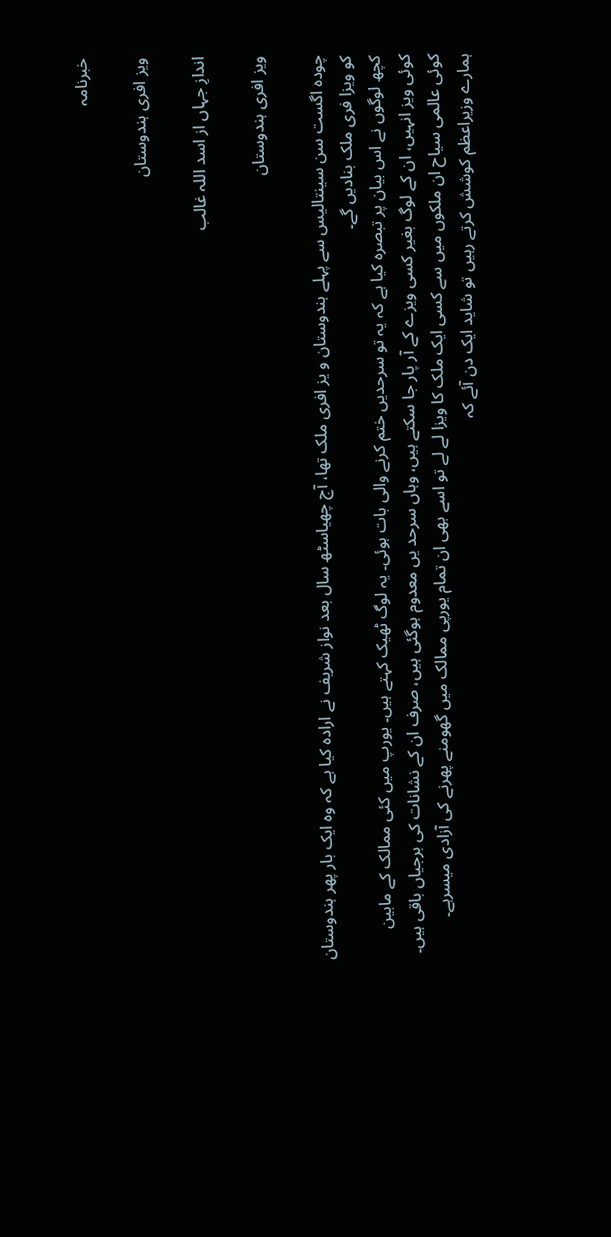خبرنامہ

ویز افری ہندوستان

اندازِ جہاں از اسد اللہ غالب

ویز افری ہندوستان

چودہ اگست سن سینتالیس سے پہلے ہندوستان و یز افری ملک تھا، آج چھیاسٹھ سال بعد نواز شریف نے ارادہ کیا ہے کہ وہ ایک بار پھر ہندوستان کو ویزا فری ملک بنادیں گے۔
کچھ لوگوں نے اس بیان پر تبصرہ کیا ہے کہ یہ تو سرحدیں ختم کرنے والی بات ہوئی۔ یہ لوگ ٹھیک کہتے ہیں۔ یورپ میں کئی ممالک کے مابین کوئی ویز انہیں، ان کے لوگ بغیر کسی ویزے کے آر پار جا سکتے ہیں، وہاں سرحد یں معدوم ہوگئی ہیں، صرف ان کے نشانات کی برجیاں باقی ہیں۔ کوئی عالمی سیاح ان ملکوں میں سے کسی ایک ملک کا ویزا لے لے تو اسے بھی ان تمام یورپی ممالک میں گھومنے پھرنے کی آزادی میسرہے۔
ہمارے وزیراعظم کوشش کرتے رہیں تو شاید ایک دن آئے کہ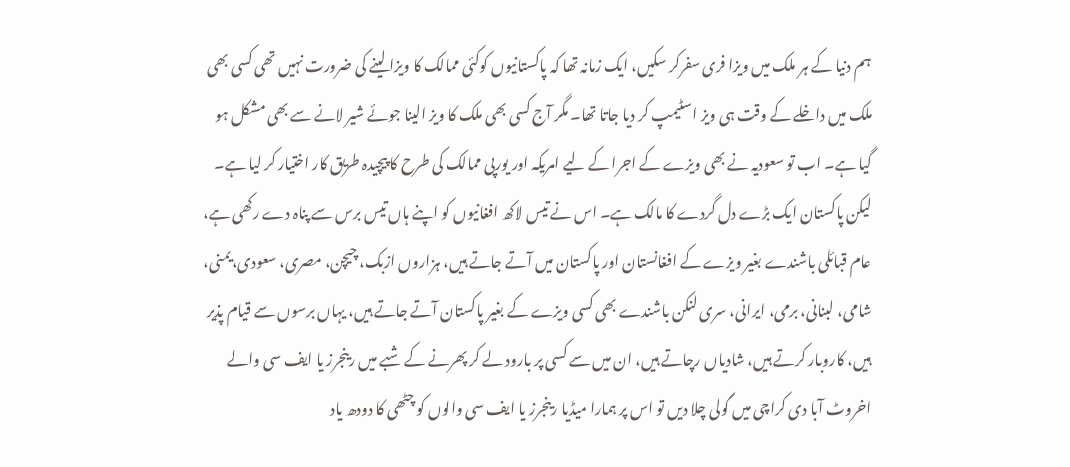ہم دنیا کے ہر ملک میں ویزا فری سفرکر سکیں، ایک زمانہ تھا کہ پاکستانیوں کوکئی ممالک کا ویزا لینے کی ضرورت نہیں تھی کسی بھی ملک میں داخلے کے وقت ہی ویز اسٹیمپ کر دیا جاتا تھا۔ مگر آج کسی بھی ملک کا ویز الینا جوئے شیر لانے سے بھی مشکل ہو گیا ہے۔ اب تو سعودیہ نے بھی ویزے کے اجرا کے لیے امریکہ اور یورپی ممالک کی طرح کا پیچیدہ طریق کار اختیار کر لیا ہے۔
لیکن پاکستان ایک بڑے دل گردے کا مالک ہے۔ اس نے تیس لاکھ افغانیوں کو اپنے ہاں تیس برس سے پناہ دے رکھی ہے، عام قبائلی باشندے بغیر ویزے کے افغانستان اور پاکستان میں آتے جاتے ہیں، ہزاروں ازبک، چیچن، مصری، سعودی،یمنی، شامی، لبنانی، برمی، ایرانی، سری لنکن باشندے بھی کسی ویزے کے بغیر پاکستان آتے جاتے ہیں، یہاں برسوں سے قیام پذیر ہیں، کاروبار کرتے ہیں، شادیاں رچاتے ہیں، ان میں سے کسی پر بارود لے کر پھرنے کے شبے میں رینجرز یا ایف سی والے اخروٹ آبا دی کراچی میں گولی چلا دیں تو اس پر ہمارا میڈیا رینجرز یا ایف سی والوں کو چٹھی کا دودھ یاد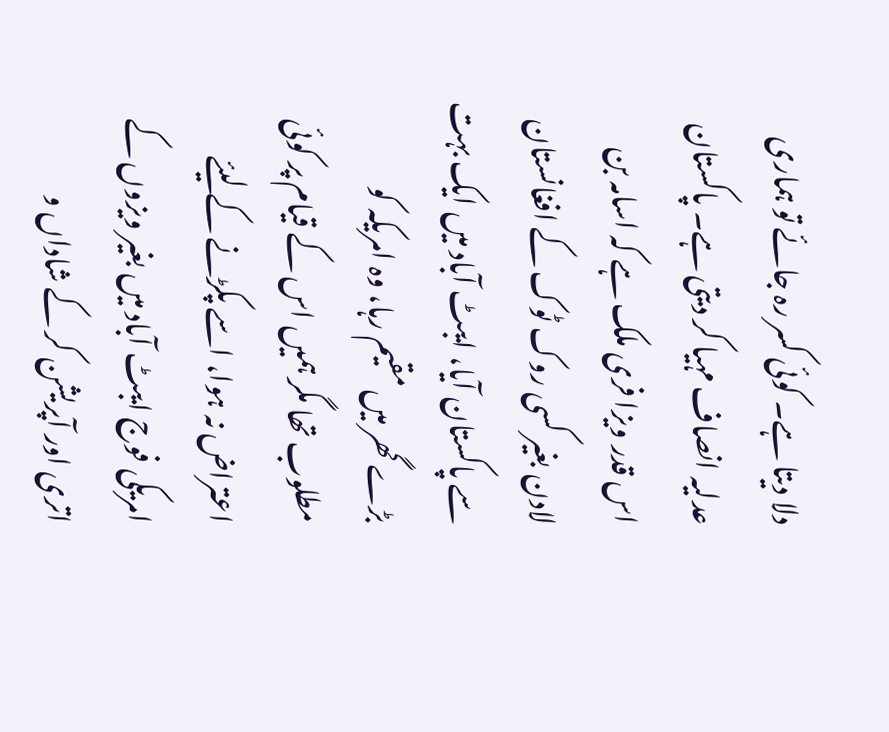دلا دیتا ہے۔ کوئی کسر رہ جائے تو ہماری عدلیہ انصاف مہیا کر دیتی ہے۔ پاکستان اس قدر ویزا فری ملک ہے کہ اسامہ بن لادن بغیر کسی روک ٹوک کے افغانستان سے پاکستان آیا، ایبٹ آباد میں ایک بہت بڑے گھر میں مقیم رہا، وہ امریکہ کو مطلوب تھا مگر ہمیں اس کے قیام پر کوئی اعتراض نہ ہوا، اسے پکڑنے کے لیئے امریکی فوج ایبٹ آباد میں بغیر ویزوں کے اتری اور آپریشن کر کے شاداں و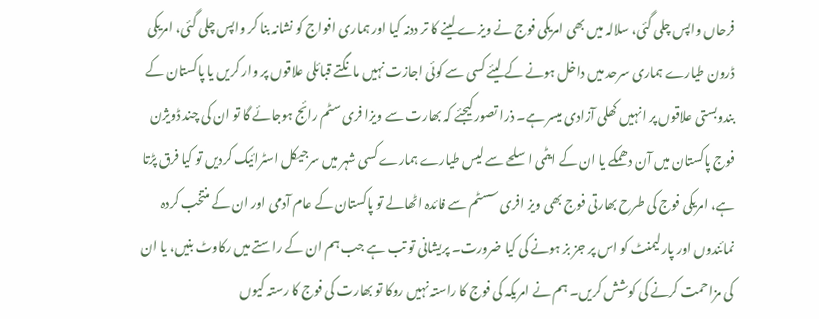فرحاں واپس چلی گئی، سلالہ میں بھی امریکی فوج نے ویزے لینے کا تر ددنہ کیا اور ہماری افواج کو نشانہ بنا کر واپس چلی گئی، امریکی ڈرون طیارے ہماری سرحد میں داخل ہونے کے لیئے کسی سے کوئی اجازت نہیں مانگتے قبائلی علاقوں پر وار کریں یا پاکستان کے بندوبستی علاقوں پر انہیں کھلی آزادی میسر ہے۔ ذرا تصور کیجئے کہ بھارت سے ویزا فری سٹم رائج ہوجائے گا تو ان کی چند ڈویژن فوج پاکستان میں آن دھمکے یا ان کے ایٹمی اسلحے سے لیس طیارے ہمارے کسی شہر میں سرجیکل اسٹرائیک کردیں تو کیا فرق پڑتا ہے، امریکی فوج کی طرح بھارتی فوج بھی ویز افری سسٹم سے فائدہ اٹھالے تو پاکستان کے عام آدمی اور ان کے منتخب کردہ نمائندوں اور پارلیمنٹ کو اس پر جز بز ہونے کی کیا ضرورت۔ پریشانی تو تب ہے جب ہم ان کے راستے میں رکاوٹ بنیں، یا ان کی مزاحمت کرنے کی کوشش کریں۔ ہم نے امریکہ کی فوج کا راستہ نہیں روکا تو بھارت کی فوج کا رستہ کیوں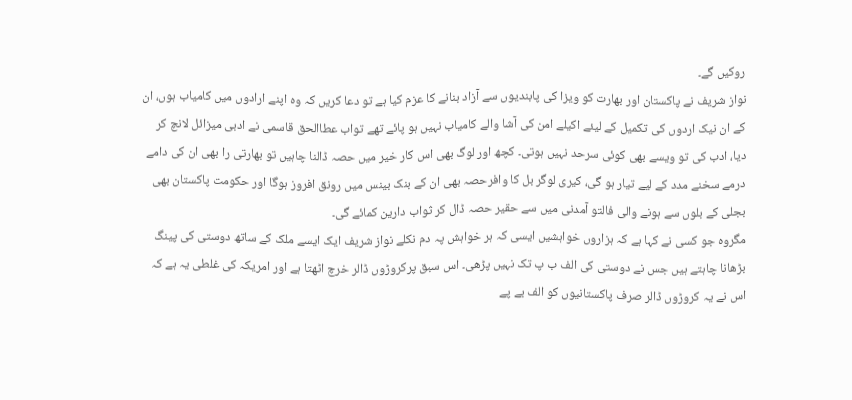روکیں گے۔
نواز شریف نے پاکستان اور بھارت کو ویزا کی پابندیوں سے آزاد بنانے کا عزم کیا ہے تو دعا کریں کہ وہ اپنے ارادوں میں کامیاب ہوں، ان کے ان نیک اردوں کی تکمیل کے لیئے اکیلے امن کی آشا والے کامیاب نہیں ہو پائے تھے تواب عطاالحق قاسمی نے ادبی میزائل لانچ کر دیا، ادب کی تو ویسے بھی کوئی سرحد نہیں ہوتی۔ کچھ اور لوگ بھی اس کار خیر میں حصہ ڈالنا چاہیں تو بھارتی را بھی ان کی دامے درمے سخنے مدد کے لیے تیار ہو گی، کیری لوگر بل کا وافرحصہ بھی ان کے بنک بینس میں رونق افروز ہوگا اور حکومت پاکستان بھی بجلی کے بلوں سے ہونے والی فالتو آمدنی میں سے حقیر حصہ ڈال کر ثواب دارین کمائے گی۔
مگروہ جو کسی نے کہا ہے کہ ہزاروں خواہشیں ایسی کہ ہر خواہش پہ دم نکلے نواز شریف ایک ایسے ملک کے ساتھ دوستی کی پینگ بڑھانا چاہتے ہیں جس نے دوستی کی الف ب پ تک نہیں پڑھی۔ اس سبق پرکروڑوں ڈالر خرچ اٹھتا ہے اور امریکہ کی غلطی یہ ہے کہ اس نے یہ کروڑوں ڈالر صرف پاکستانیوں کو الف بے پے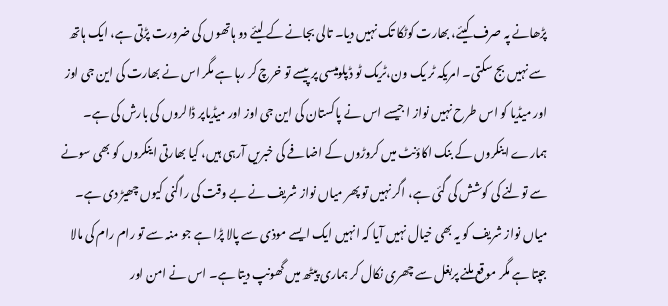پڑھانے پہ صرف کیئے، بھارت کوٹکا تک نہیں دیا۔ تالی بجانے کے لیئے دو ہاتھوں کی ضرورت پڑتی ہے، ایک ہاتھ سے نہیں بج سکتی۔ امریکہ ٹر یک ون،ٹریک ٹو ڈپلومیسی پر پیسے تو خرچ کر رہا ہے مگر اس نے بھارت کی این جی اوز اور میڈیا کو اس طرح نہیں نواز ا جیسے اس نے پاکستان کی این جی اوز اور میڈیاپر ڈالروں کی بارش کی ہے۔ ہمارے اینکروں کے بنک اکاؤنٹ میں کروڑوں کے اضافے کی خبریں آرہی ہیں، کیا بھارتی اینکروں کو بھی سونے سے تولنے کی کوشش کی گئی ہے، اگر نہیں تو پھر میاں نواز شریف نے بے وقت کی راگنی کیوں چھیڑ دی ہے۔
میاں نواز شریف کو یہ بھی خیال نہیں آیا کہ انہیں ایک ایسے موذی سے پالا پڑا ہے جو منہ سے تو رام رام کی مالا جپتا ہے مگر موقع ملنے پربغل سے چھری نکال کر ہماری پیٹھ میں گھونپ دیتا ہے۔ اس نے امن اور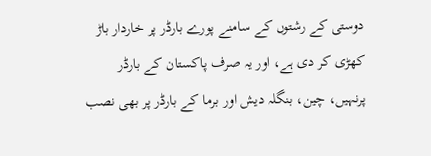دوستی کے رشتوں کے سامنے پورے بارڈر پر خاردار باڑ کھڑی کر دی ہے، اور یہ صرف پاکستان کے بارڈر پرنہیں، چین، بنگلہ دیش اور برما کے بارڈر پر بھی نصب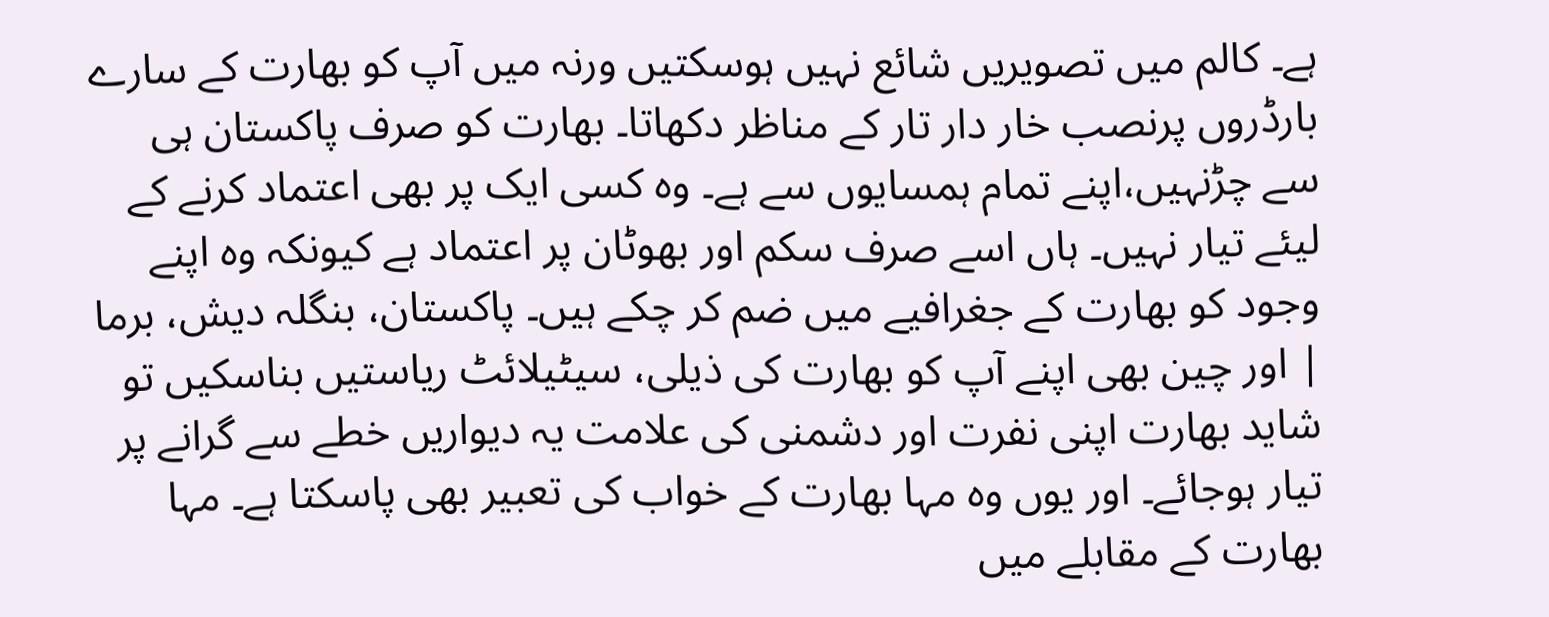ہے۔ کالم میں تصویریں شائع نہیں ہوسکتیں ورنہ میں آپ کو بھارت کے سارے بارڈروں پرنصب خار دار تار کے مناظر دکھاتا۔ بھارت کو صرف پاکستان ہی سے چڑنہیں،اپنے تمام ہمسایوں سے ہے۔ وہ کسی ایک پر بھی اعتماد کرنے کے لیئے تیار نہیں۔ ہاں اسے صرف سکم اور بھوٹان پر اعتماد ہے کیونکہ وہ اپنے وجود کو بھارت کے جغرافیے میں ضم کر چکے ہیں۔ پاکستان، بنگلہ دیش، برما | اور چین بھی اپنے آپ کو بھارت کی ذیلی، سیٹیلائٹ ریاستیں بناسکیں تو شاید بھارت اپنی نفرت اور دشمنی کی علامت یہ دیواریں خطے سے گرانے پر تیار ہوجائے۔ اور یوں وہ مہا بھارت کے خواب کی تعبیر بھی پاسکتا ہے۔ مہا بھارت کے مقابلے میں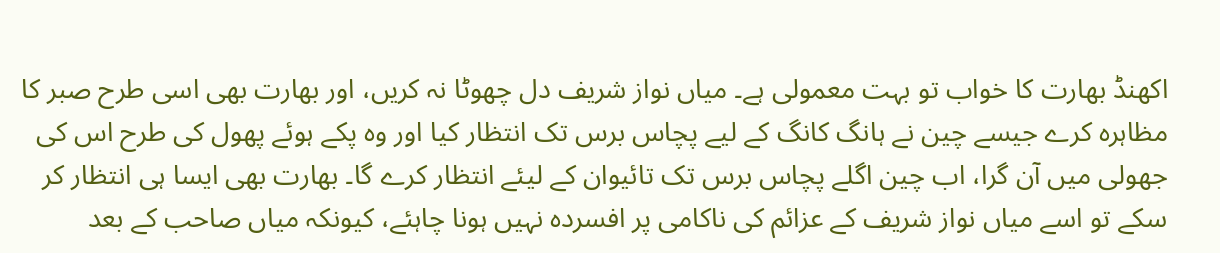اکھنڈ بھارت کا خواب تو بہت معمولی ہے۔ میاں نواز شریف دل چھوٹا نہ کریں، اور بھارت بھی اسی طرح صبر کا مظاہرہ کرے جیسے چین نے ہانگ کانگ کے لیے پچاس برس تک انتظار کیا اور وہ پکے ہوئے پھول کی طرح اس کی جھولی میں آن گرا، اب چین اگلے پچاس برس تک تائیوان کے لیئے انتظار کرے گا۔ بھارت بھی ایسا ہی انتظار کر سکے تو اسے میاں نواز شریف کے عزائم کی ناکامی پر افسردہ نہیں ہونا چاہئے، کیونکہ میاں صاحب کے بعد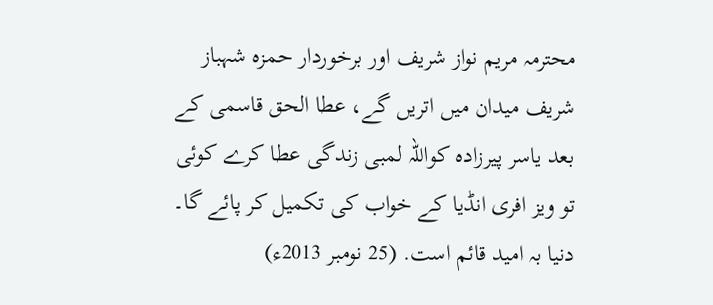محترمہ مریم نواز شریف اور برخوردار حمزہ شہباز شریف میدان میں اتریں گے، عطا الحق قاسمی کے بعد یاسر پیرزادہ کواللہ لمبی زندگی عطا کرے کوئی تو ویز افری انڈیا کے خواب کی تکمیل کر پائے گا۔ دنیا بہ امید قائم است. (25 نومبر 2013ء)